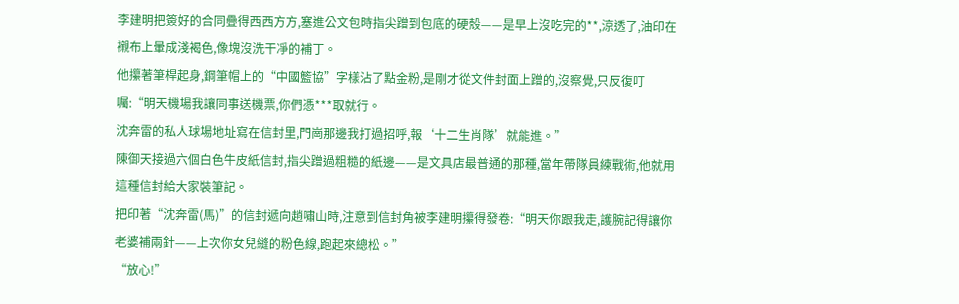李建明把簽好的合同疊得西西方方,塞進公文包時指尖蹭到包底的硬殼——是早上沒吃完的**,涼透了,油印在襯布上暈成淺褐色,像塊沒洗干凈的補丁。
他攥著筆桿起身,鋼筆帽上的“中國籃協”字樣沾了點金粉,是剛才從文件封面上蹭的,沒察覺,只反復叮囑:“明天機場我讓同事送機票,你們憑***取就行。
沈奔雷的私人球場地址寫在信封里,門崗那邊我打過招呼,報‘十二生肖隊’就能進。”
陳御天接過六個白色牛皮紙信封,指尖蹭過粗糙的紙邊——是文具店最普通的那種,當年帶隊員練戰術,他就用這種信封給大家裝筆記。
把印著“沈奔雷(馬)”的信封遞向趙嘯山時,注意到信封角被李建明攥得發卷:“明天你跟我走,護腕記得讓你老婆補兩針——上次你女兒縫的粉色線,跑起來總松。”
“放心!”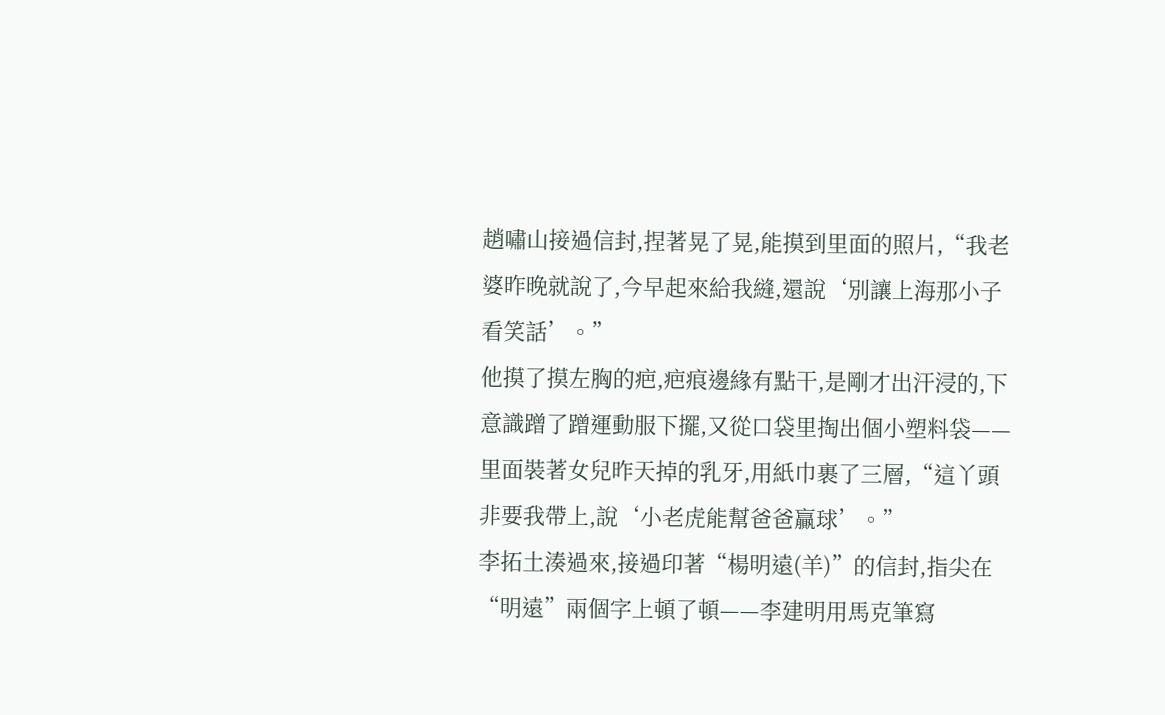趙嘯山接過信封,捏著晃了晃,能摸到里面的照片,“我老婆昨晚就說了,今早起來給我縫,還說‘別讓上海那小子看笑話’。”
他摸了摸左胸的疤,疤痕邊緣有點干,是剛才出汗浸的,下意識蹭了蹭運動服下擺,又從口袋里掏出個小塑料袋——里面裝著女兒昨天掉的乳牙,用紙巾裹了三層,“這丫頭非要我帶上,說‘小老虎能幫爸爸贏球’。”
李拓土湊過來,接過印著“楊明遠(羊)”的信封,指尖在“明遠”兩個字上頓了頓——李建明用馬克筆寫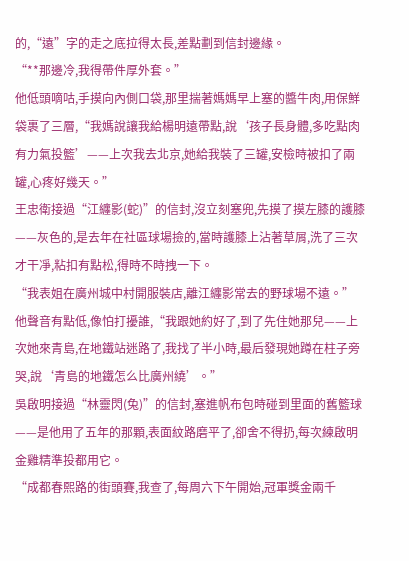的,“遠”字的走之底拉得太長,差點劃到信封邊緣。
“**那邊冷,我得帶件厚外套。”
他低頭嘀咕,手摸向內側口袋,那里揣著媽媽早上塞的醬牛肉,用保鮮袋裹了三層,“我媽說讓我給楊明遠帶點,說‘孩子長身體,多吃點肉有力氣投籃’——上次我去北京,她給我裝了三罐,安檢時被扣了兩罐,心疼好幾天。”
王忠衛接過“江纏影(蛇)”的信封,沒立刻塞兜,先摸了摸左膝的護膝——灰色的,是去年在社區球場撿的,當時護膝上沾著草屑,洗了三次才干凈,粘扣有點松,得時不時拽一下。
“我表姐在廣州城中村開服裝店,離江纏影常去的野球場不遠。”
他聲音有點低,像怕打擾誰,“我跟她約好了,到了先住她那兒——上次她來青島,在地鐵站迷路了,我找了半小時,最后發現她蹲在柱子旁哭,說‘青島的地鐵怎么比廣州繞’。”
吳啟明接過“林靈閃(兔)”的信封,塞進帆布包時碰到里面的舊籃球——是他用了五年的那顆,表面紋路磨平了,卻舍不得扔,每次練啟明金雞精準投都用它。
“成都春熙路的街頭賽,我查了,每周六下午開始,冠軍獎金兩千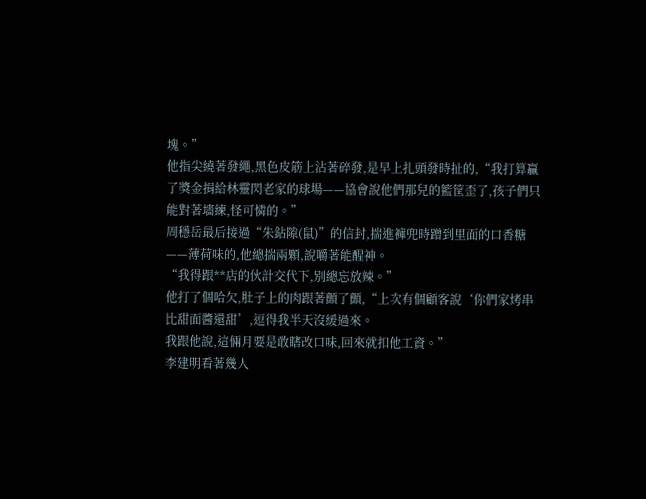塊。”
他指尖繞著發繩,黑色皮筋上沾著碎發,是早上扎頭發時扯的,“我打算贏了獎金捐給林靈閃老家的球場——協會說他們那兒的籃筐歪了,孩子們只能對著墻練,怪可憐的。”
周穩岳最后接過“朱鉆隙(鼠)”的信封,揣進褲兜時蹭到里面的口香糖——薄荷味的,他總揣兩顆,說嚼著能醒神。
“我得跟**店的伙計交代下,別總忘放辣。”
他打了個哈欠,肚子上的肉跟著顫了顫,“上次有個顧客說‘你們家烤串比甜面醬還甜’,逗得我半天沒緩過來。
我跟他說,這倆月要是敢瞎改口味,回來就扣他工資。”
李建明看著幾人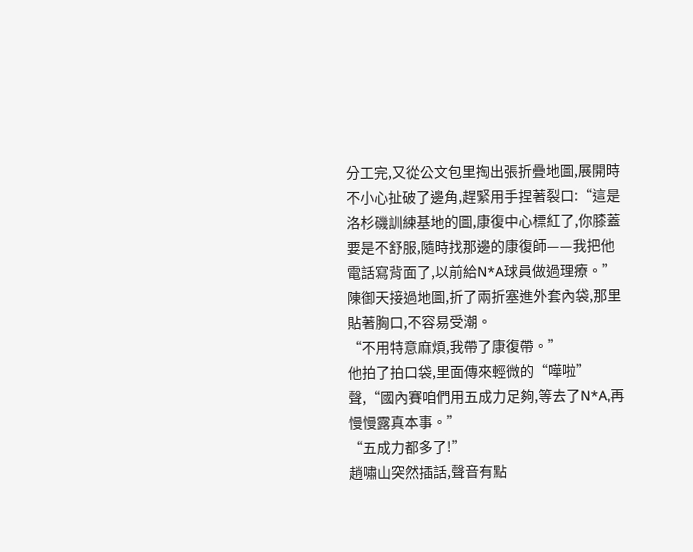分工完,又從公文包里掏出張折疊地圖,展開時不小心扯破了邊角,趕緊用手捏著裂口:“這是洛杉磯訓練基地的圖,康復中心標紅了,你膝蓋要是不舒服,隨時找那邊的康復師——我把他電話寫背面了,以前給N*A球員做過理療。”
陳御天接過地圖,折了兩折塞進外套內袋,那里貼著胸口,不容易受潮。
“不用特意麻煩,我帶了康復帶。”
他拍了拍口袋,里面傳來輕微的“嘩啦”聲,“國內賽咱們用五成力足夠,等去了N*A,再慢慢露真本事。”
“五成力都多了!”
趙嘯山突然插話,聲音有點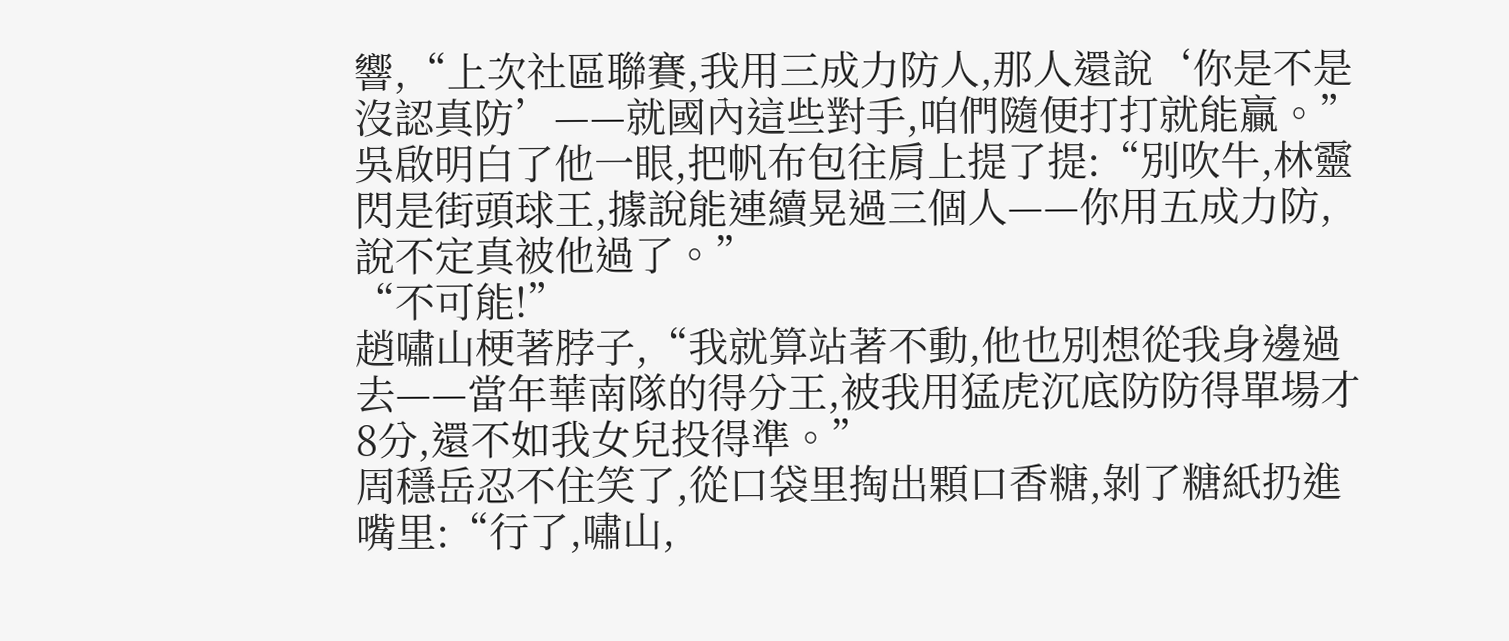響,“上次社區聯賽,我用三成力防人,那人還說‘你是不是沒認真防’——就國內這些對手,咱們隨便打打就能贏。”
吳啟明白了他一眼,把帆布包往肩上提了提:“別吹牛,林靈閃是街頭球王,據說能連續晃過三個人——你用五成力防,說不定真被他過了。”
“不可能!”
趙嘯山梗著脖子,“我就算站著不動,他也別想從我身邊過去——當年華南隊的得分王,被我用猛虎沉底防防得單場才8分,還不如我女兒投得準。”
周穩岳忍不住笑了,從口袋里掏出顆口香糖,剝了糖紙扔進嘴里:“行了,嘯山,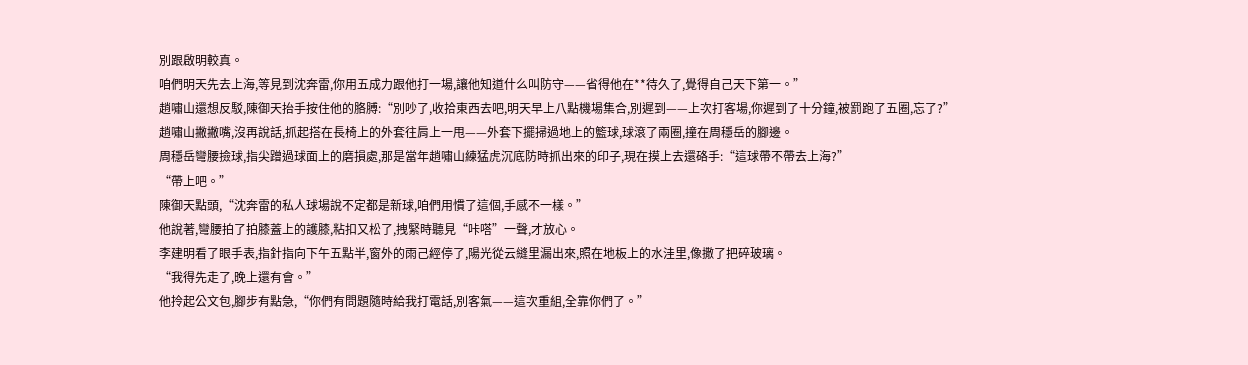別跟啟明較真。
咱們明天先去上海,等見到沈奔雷,你用五成力跟他打一場,讓他知道什么叫防守——省得他在**待久了,覺得自己天下第一。”
趙嘯山還想反駁,陳御天抬手按住他的胳膊:“別吵了,收拾東西去吧,明天早上八點機場集合,別遲到——上次打客場,你遲到了十分鐘,被罰跑了五圈,忘了?”
趙嘯山撇撇嘴,沒再說話,抓起搭在長椅上的外套往肩上一甩——外套下擺掃過地上的籃球,球滾了兩圈,撞在周穩岳的腳邊。
周穩岳彎腰撿球,指尖蹭過球面上的磨損處,那是當年趙嘯山練猛虎沉底防時抓出來的印子,現在摸上去還硌手:“這球帶不帶去上海?”
“帶上吧。”
陳御天點頭,“沈奔雷的私人球場說不定都是新球,咱們用慣了這個,手感不一樣。”
他說著,彎腰拍了拍膝蓋上的護膝,粘扣又松了,拽緊時聽見“咔嗒”一聲,才放心。
李建明看了眼手表,指針指向下午五點半,窗外的雨己經停了,陽光從云縫里漏出來,照在地板上的水洼里,像撒了把碎玻璃。
“我得先走了,晚上還有會。”
他拎起公文包,腳步有點急,“你們有問題隨時給我打電話,別客氣——這次重組,全靠你們了。”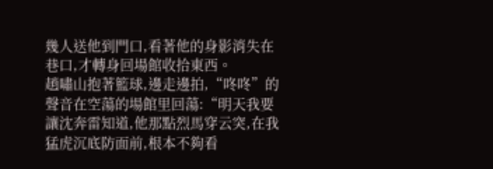幾人送他到門口,看著他的身影消失在巷口,才轉身回場館收拾東西。
趙嘯山抱著籃球,邊走邊拍,“咚咚”的聲音在空蕩的場館里回蕩:“明天我要讓沈奔雷知道,他那點烈馬穿云突,在我猛虎沉底防面前,根本不夠看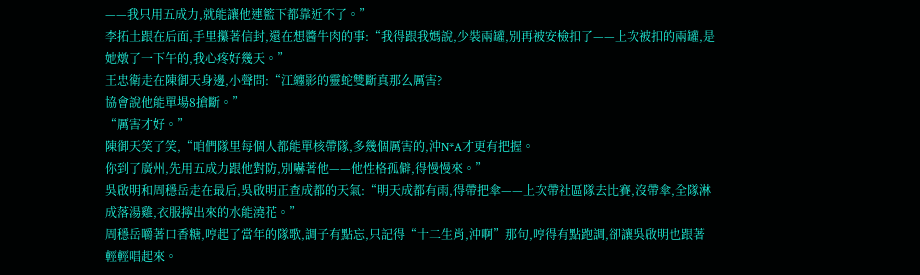——我只用五成力,就能讓他連籃下都靠近不了。”
李拓土跟在后面,手里攥著信封,還在想醬牛肉的事:“我得跟我媽說,少裝兩罐,別再被安檢扣了——上次被扣的兩罐,是她燉了一下午的,我心疼好幾天。”
王忠衛走在陳御天身邊,小聲問:“江纏影的靈蛇雙斷真那么厲害?
協會說他能單場8搶斷。”
“厲害才好。”
陳御天笑了笑,“咱們隊里每個人都能單核帶隊,多幾個厲害的,沖N*A才更有把握。
你到了廣州,先用五成力跟他對防,別嚇著他——他性格孤僻,得慢慢來。”
吳啟明和周穩岳走在最后,吳啟明正查成都的天氣:“明天成都有雨,得帶把傘——上次帶社區隊去比賽,沒帶傘,全隊淋成落湯雞,衣服擰出來的水能澆花。”
周穩岳嚼著口香糖,哼起了當年的隊歌,調子有點忘,只記得“十二生肖,沖啊”那句,哼得有點跑調,卻讓吳啟明也跟著輕輕唱起來。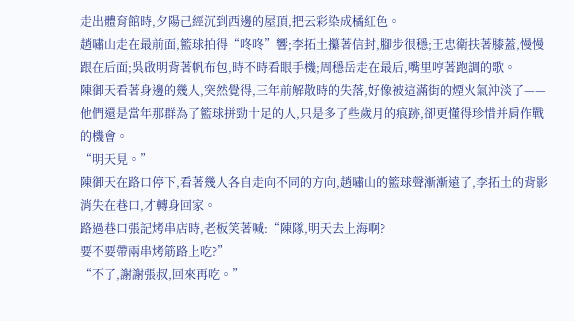走出體育館時,夕陽己經沉到西邊的屋頂,把云彩染成橘紅色。
趙嘯山走在最前面,籃球拍得“咚咚”響;李拓土攥著信封,腳步很穩;王忠衛扶著膝蓋,慢慢跟在后面;吳啟明背著帆布包,時不時看眼手機;周穩岳走在最后,嘴里哼著跑調的歌。
陳御天看著身邊的幾人,突然覺得,三年前解散時的失落,好像被這滿街的煙火氣沖淡了——他們還是當年那群為了籃球拼勁十足的人,只是多了些歲月的痕跡,卻更懂得珍惜并肩作戰的機會。
“明天見。”
陳御天在路口停下,看著幾人各自走向不同的方向,趙嘯山的籃球聲漸漸遠了,李拓土的背影消失在巷口,才轉身回家。
路過巷口張記烤串店時,老板笑著喊:“陳隊,明天去上海啊?
要不要帶兩串烤筋路上吃?”
“不了,謝謝張叔,回來再吃。”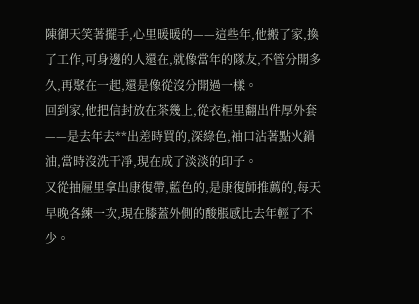陳御天笑著擺手,心里暖暖的——這些年,他搬了家,換了工作,可身邊的人還在,就像當年的隊友,不管分開多久,再聚在一起,還是像從沒分開過一樣。
回到家,他把信封放在茶幾上,從衣柜里翻出件厚外套——是去年去**出差時買的,深綠色,袖口沾著點火鍋油,當時沒洗干凈,現在成了淡淡的印子。
又從抽屜里拿出康復帶,藍色的,是康復師推薦的,每天早晚各練一次,現在膝蓋外側的酸脹感比去年輕了不少。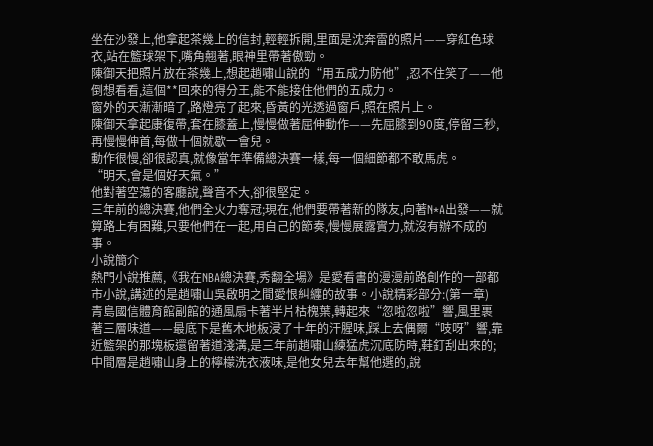坐在沙發上,他拿起茶幾上的信封,輕輕拆開,里面是沈奔雷的照片——穿紅色球衣,站在籃球架下,嘴角翹著,眼神里帶著傲勁。
陳御天把照片放在茶幾上,想起趙嘯山說的“用五成力防他”,忍不住笑了——他倒想看看,這個**回來的得分王,能不能接住他們的五成力。
窗外的天漸漸暗了,路燈亮了起來,昏黃的光透過窗戶,照在照片上。
陳御天拿起康復帶,套在膝蓋上,慢慢做著屈伸動作——先屈膝到90度,停留三秒,再慢慢伸首,每做十個就歇一會兒。
動作很慢,卻很認真,就像當年準備總決賽一樣,每一個細節都不敢馬虎。
“明天,會是個好天氣。”
他對著空蕩的客廳說,聲音不大,卻很堅定。
三年前的總決賽,他們全火力奪冠;現在,他們要帶著新的隊友,向著N*A出發——就算路上有困難,只要他們在一起,用自己的節奏,慢慢展露實力,就沒有辦不成的事。
小說簡介
熱門小說推薦,《我在NBA總決賽,秀翻全場》是愛看書的漫漫前路創作的一部都市小說,講述的是趙嘯山吳啟明之間愛恨糾纏的故事。小說精彩部分:(第一章) 青島國信體育館副館的通風扇卡著半片枯槐葉,轉起來“忽啦忽啦”響,風里裹著三層味道——最底下是舊木地板浸了十年的汗腥味,踩上去偶爾“吱呀”響,靠近籃架的那塊板還留著道淺溝,是三年前趙嘯山練猛虎沉底防時,鞋釘刮出來的;中間層是趙嘯山身上的檸檬洗衣液味,是他女兒去年幫他選的,說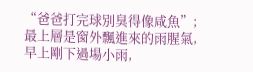“爸爸打完球別臭得像咸魚”;最上層是窗外飄進來的雨腥氣,早上剛下過場小雨,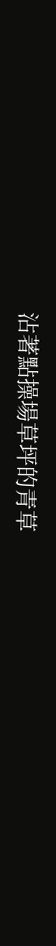沾著點操場草坪的青草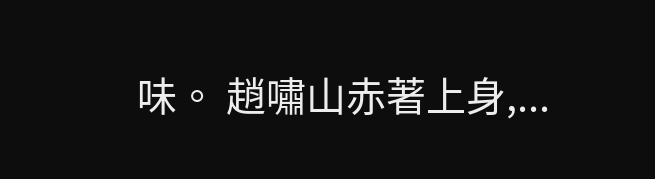味。 趙嘯山赤著上身,...